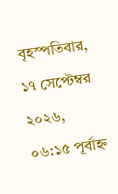বৃহস্পতিবার, ১৭ সেপ্টেম্বর ২০২৬, ০৬:১৫ পূর্বাহ্ন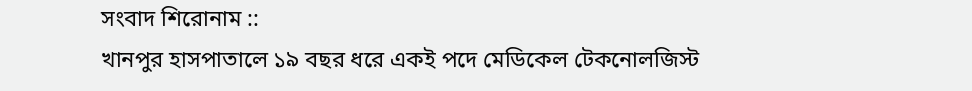সংবাদ শিরোনাম ::
খানপুর হাসপাতালে ১৯ বছর ধরে একই পদে মেডিকেল টেকনোলজিস্ট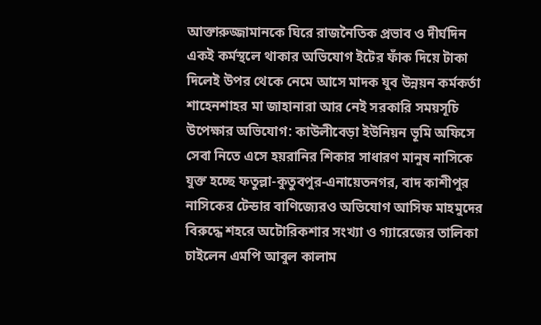আক্তারুজ্জামানকে ঘিরে রাজনৈতিক প্রভাব ও দীর্ঘদিন একই কর্মস্থলে থাকার অভিযোগ ইটের ফাঁক দিয়ে টাকা দিলেই উপর থেকে নেমে আসে মাদক যুব উন্নয়ন কর্মকর্তা শাহেনশাহর মা জাহানারা আর নেই সরকারি সময়সূচি উপেক্ষার অভিযোগ: কাউলীবেড়া ইউনিয়ন ভূমি অফিসে সেবা নিতে এসে হয়রানির শিকার সাধারণ মানুষ নাসিকে যুক্ত হচ্ছে ফতুল্লা-কুতুবপুর-এনায়েতনগর, বাদ কাশীপুর নাসিকের টেন্ডার বাণিজ্যেরও অভিযোগ আসিফ মাহমুদের বিরুদ্ধে শহরে অটোরিকশার সংখ্যা ও গ্যারেজের তালিকা চাইলেন এমপি আবুল কালাম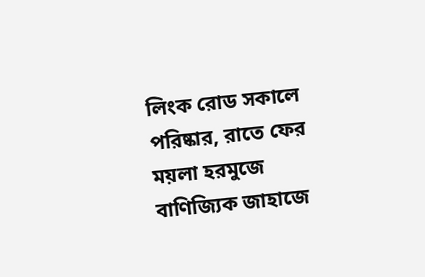লিংক রোড সকালে পরিষ্কার, রাতে ফের ময়লা হরমুজে বাণিজ্যিক জাহাজে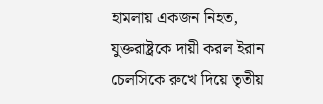হামলায় একজন নিহত, যুক্তরাষ্ট্রকে দায়ী করল ইরান চেলসিকে রুখে দিয়ে তৃতীয়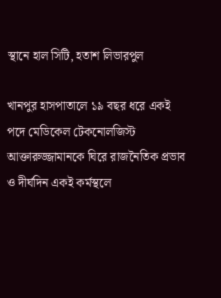স্থানে হাল সিটি, হতাশ লিভারপুল

খানপুর হাসপাতালে ১৯ বছর ধরে একই পদে মেডিকেল টেকনোলজিস্ট আক্তারুজ্জামানকে ঘিরে রাজনৈতিক প্রভাব ও দীর্ঘদিন একই কর্মস্থলে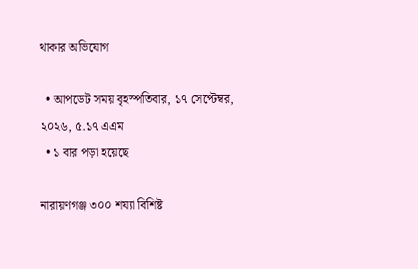থাকার অভিযোগ

  • আপডেট সময় বৃহস্পতিবার, ১৭ সেপ্টেম্বর, ২০২৬, ৫.১৭ এএম
  • ১ বার পড়া হয়েছে

নারায়ণগঞ্জ ৩০০ শয্যা বিশিষ্ট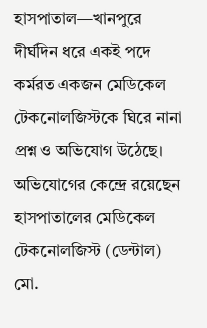হাসপাতাল—খানপুরে দীর্ঘদিন ধরে একই পদে কর্মরত একজন মেডিকেল টেকনোলজিস্টকে ঘিরে নানা প্রশ্ন ও অভিযোগ উঠেছে। অভিযোগের কেন্দ্রে রয়েছেন হাসপাতালের মেডিকেল টেকনোলজিস্ট (ডেন্টাল) মো.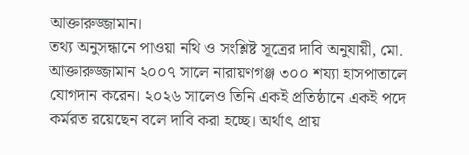আক্তারুজ্জামান।
তথ্য অনুসন্ধানে পাওয়া নথি ও সংশ্লিষ্ট সূত্রের দাবি অনুযায়ী, মো. আক্তারুজ্জামান ২০০৭ সালে নারায়ণগঞ্জ ৩০০ শয্যা হাসপাতালে যোগদান করেন। ২০২৬ সালেও তিনি একই প্রতিষ্ঠানে একই পদে কর্মরত রয়েছেন বলে দাবি করা হচ্ছে। অর্থাৎ প্রায়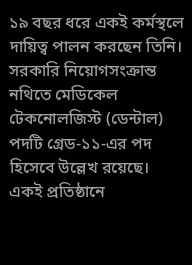১৯ বছর ধরে একই কর্মস্থলে দায়িত্ব পালন করছেন তিনি।
সরকারি নিয়োগসংক্রান্ত নথিতে মেডিকেল টেকনোলজিস্ট (ডেন্টাল) পদটি গ্রেড-১১-এর পদ হিসেবে উল্লেখ রয়েছে।
একই প্রতিষ্ঠানে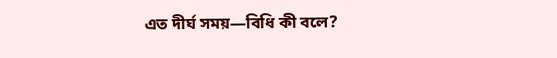এত দীর্ঘ সময়—বিধি কী বলে?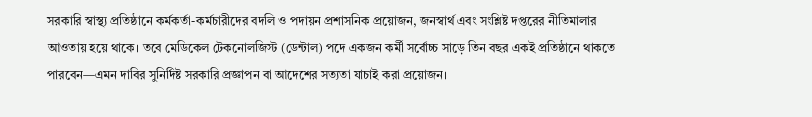সরকারি স্বাস্থ্য প্রতিষ্ঠানে কর্মকর্তা-কর্মচারীদের বদলি ও পদায়ন প্রশাসনিক প্রয়োজন, জনস্বার্থ এবং সংশ্লিষ্ট দপ্তরের নীতিমালার আওতায় হয়ে থাকে। তবে মেডিকেল টেকনোলজিস্ট (ডেন্টাল) পদে একজন কর্মী সর্বোচ্চ সাড়ে তিন বছর একই প্রতিষ্ঠানে থাকতে পারবেন—এমন দাবির সুনির্দিষ্ট সরকারি প্রজ্ঞাপন বা আদেশের সত্যতা যাচাই করা প্রয়োজন।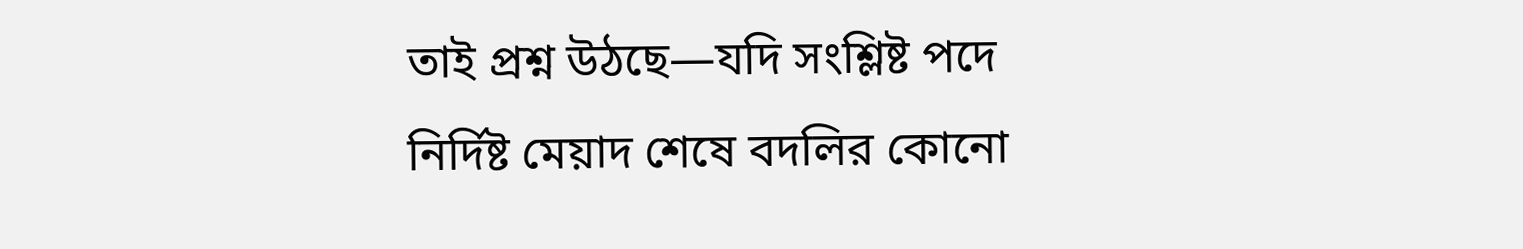তাই প্রশ্ন উঠছে—যদি সংশ্লিষ্ট পদে নির্দিষ্ট মেয়াদ শেষে বদলির কোনো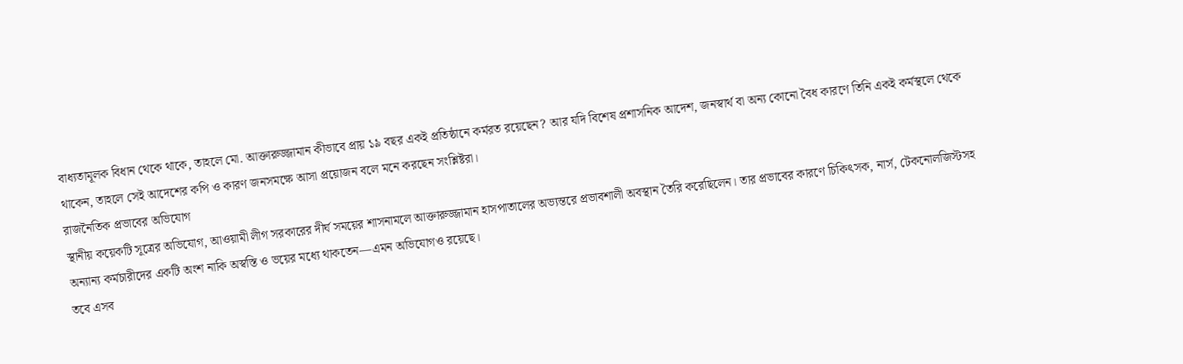বাধ্যতামূলক বিধান থেকে থাকে, তাহলে মো. আক্তারুজ্জামান কীভাবে প্রায় ১৯ বছর একই প্রতিষ্ঠানে কর্মরত রয়েছেন? আর যদি বিশেষ প্রশাসনিক আদেশ, জনস্বার্থ বা অন্য কোনো বৈধ কারণে তিনি একই কর্মস্থলে থেকে থাকেন, তাহলে সেই আদেশের কপি ও কারণ জনসমক্ষে আসা প্রয়োজন বলে মনে করছেন সংশ্লিষ্টরা।
রাজনৈতিক প্রভাবের অভিযোগ
স্থানীয় কয়েকটি সূত্রের অভিযোগ, আওয়ামী লীগ সরকারের দীর্ঘ সময়ের শাসনামলে আক্তারুজ্জামান হাসপাতালের অভ্যন্তরে প্রভাবশালী অবস্থান তৈরি করেছিলেন। তার প্রভাবের কারণে চিকিৎসক, নার্স, টেকনোলজিস্টসহ অন্যান্য কর্মচারীদের একটি অংশ নাকি অস্বস্তি ও ভয়ের মধ্যে থাকতেন—এমন অভিযোগও রয়েছে।
তবে এসব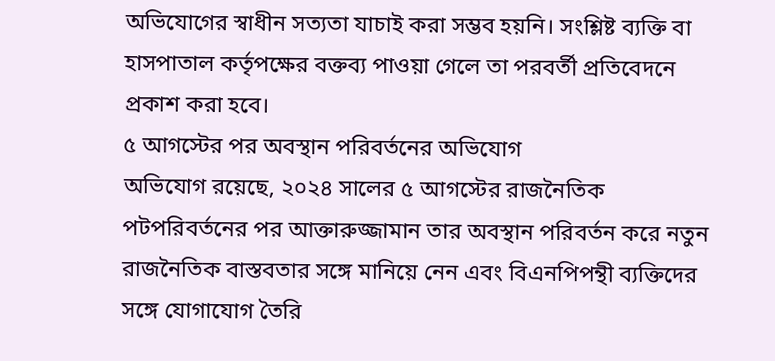অভিযোগের স্বাধীন সত্যতা যাচাই করা সম্ভব হয়নি। সংশ্লিষ্ট ব্যক্তি বা হাসপাতাল কর্তৃপক্ষের বক্তব্য পাওয়া গেলে তা পরবর্তী প্রতিবেদনে প্রকাশ করা হবে।
৫ আগস্টের পর অবস্থান পরিবর্তনের অভিযোগ
অভিযোগ রয়েছে, ২০২৪ সালের ৫ আগস্টের রাজনৈতিক পটপরিবর্তনের পর আক্তারুজ্জামান তার অবস্থান পরিবর্তন করে নতুন রাজনৈতিক বাস্তবতার সঙ্গে মানিয়ে নেন এবং বিএনপিপন্থী ব্যক্তিদের সঙ্গে যোগাযোগ তৈরি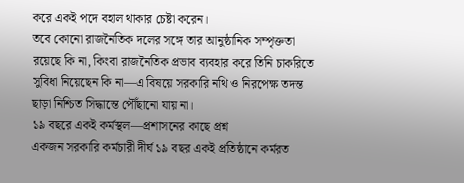করে একই পদে বহাল থাকার চেষ্টা করেন।
তবে কোনো রাজনৈতিক দলের সঙ্গে তার আনুষ্ঠানিক সম্পৃক্ততা রয়েছে কি না, কিংবা রাজনৈতিক প্রভাব ব্যবহার করে তিনি চাকরিতে সুবিধা নিয়েছেন কি না—এ বিষয়ে সরকারি নথি ও নিরপেক্ষ তদন্ত ছাড়া নিশ্চিত সিদ্ধান্তে পৌঁছানো যায় না।
১৯ বছরে একই কর্মস্থল—প্রশাসনের কাছে প্রশ্ন
একজন সরকারি কর্মচারী দীর্ঘ ১৯ বছর একই প্রতিষ্ঠানে কর্মরত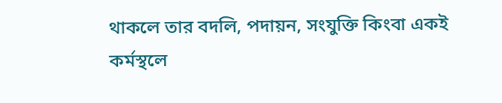থাকলে তার বদলি, পদায়ন, সংযুক্তি কিংবা একই কর্মস্থলে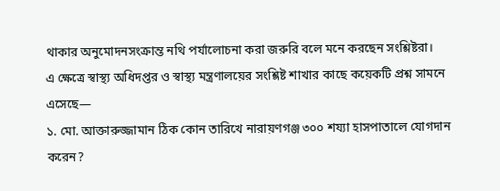থাকার অনুমোদনসংক্রান্ত নথি পর্যালোচনা করা জরুরি বলে মনে করছেন সংশ্লিষ্টরা।
এ ক্ষেত্রে স্বাস্থ্য অধিদপ্তর ও স্বাস্থ্য মন্ত্রণালয়ের সংশ্লিষ্ট শাখার কাছে কয়েকটি প্রশ্ন সামনে এসেছে—
১. মো. আক্তারুজ্জামান ঠিক কোন তারিখে নারায়ণগঞ্জ ৩০০ শয্যা হাসপাতালে যোগদান করেন?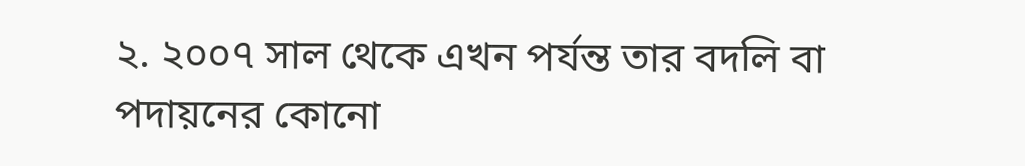২. ২০০৭ সাল থেকে এখন পর্যন্ত তার বদলি বা পদায়নের কোনো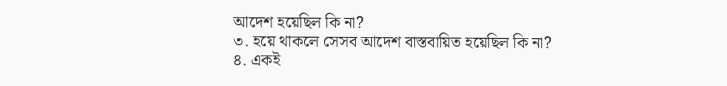আদেশ হয়েছিল কি না?
৩. হয়ে থাকলে সেসব আদেশ বাস্তবায়িত হয়েছিল কি না?
৪. একই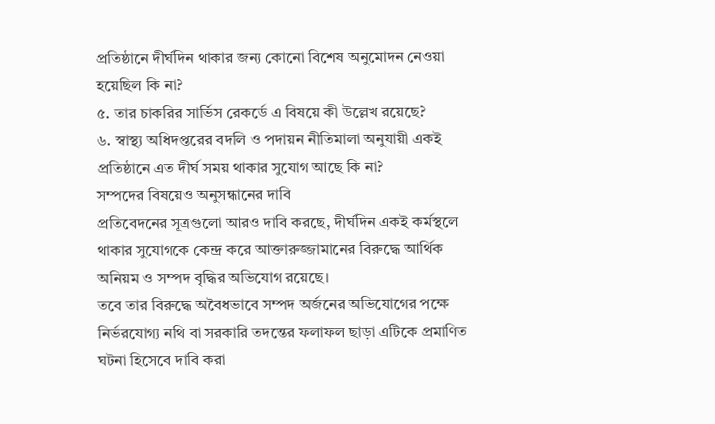প্রতিষ্ঠানে দীর্ঘদিন থাকার জন্য কোনো বিশেষ অনুমোদন নেওয়া হয়েছিল কি না?
৫. তার চাকরির সার্ভিস রেকর্ডে এ বিষয়ে কী উল্লেখ রয়েছে?
৬. স্বাস্থ্য অধিদপ্তরের বদলি ও পদায়ন নীতিমালা অনুযায়ী একই প্রতিষ্ঠানে এত দীর্ঘ সময় থাকার সুযোগ আছে কি না?
সম্পদের বিষয়েও অনুসন্ধানের দাবি
প্রতিবেদনের সূত্রগুলো আরও দাবি করছে, দীর্ঘদিন একই কর্মস্থলে থাকার সুযোগকে কেন্দ্র করে আক্তারুজ্জামানের বিরুদ্ধে আর্থিক অনিয়ম ও সম্পদ বৃদ্ধির অভিযোগ রয়েছে।
তবে তার বিরুদ্ধে অবৈধভাবে সম্পদ অর্জনের অভিযোগের পক্ষে নির্ভরযোগ্য নথি বা সরকারি তদন্তের ফলাফল ছাড়া এটিকে প্রমাণিত ঘটনা হিসেবে দাবি করা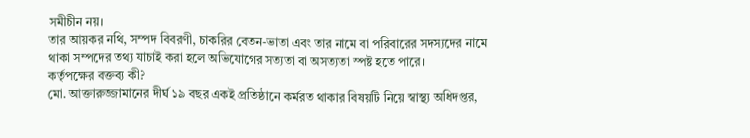সমীচীন নয়।
তার আয়কর নথি, সম্পদ বিবরণী, চাকরির বেতন-ভাতা এবং তার নামে বা পরিবারের সদস্যদের নামে থাকা সম্পদের তথ্য যাচাই করা হলে অভিযোগের সত্যতা বা অসত্যতা স্পষ্ট হতে পারে।
কর্তৃপক্ষের বক্তব্য কী?
মো. আক্তারুজ্জামানের দীর্ঘ ১৯ বছর একই প্রতিষ্ঠানে কর্মরত থাকার বিষয়টি নিয়ে স্বাস্থ্য অধিদপ্তর,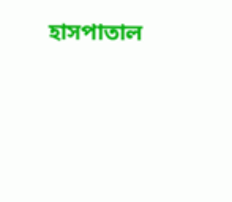হাসপাতাল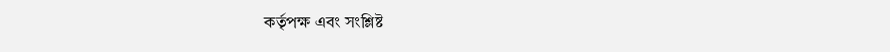কর্তৃপক্ষ এবং সংশ্লিষ্ট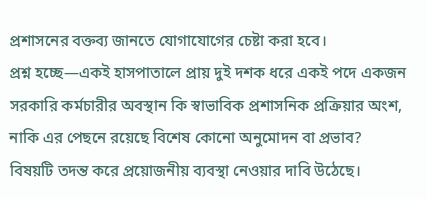প্রশাসনের বক্তব্য জানতে যোগাযোগের চেষ্টা করা হবে।
প্রশ্ন হচ্ছে—একই হাসপাতালে প্রায় দুই দশক ধরে একই পদে একজন সরকারি কর্মচারীর অবস্থান কি স্বাভাবিক প্রশাসনিক প্রক্রিয়ার অংশ, নাকি এর পেছনে রয়েছে বিশেষ কোনো অনুমোদন বা প্রভাব?
বিষয়টি তদন্ত করে প্রয়োজনীয় ব্যবস্থা নেওয়ার দাবি উঠেছে।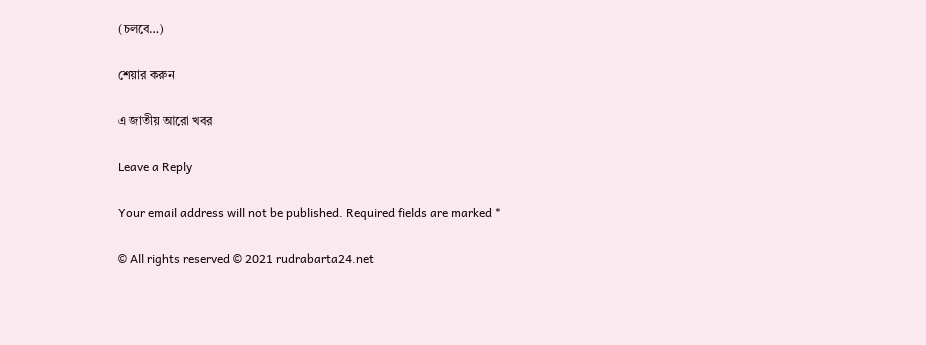(চলবে…)

শেয়ার করুন

এ জাতীয় আরো খবর

Leave a Reply

Your email address will not be published. Required fields are marked *

© All rights reserved © 2021 rudrabarta24.net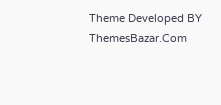Theme Developed BY ThemesBazar.Com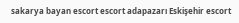sakarya bayan escort escort adapazarı Eskişehir escort